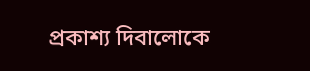প্রকাশ্য দিবালোকে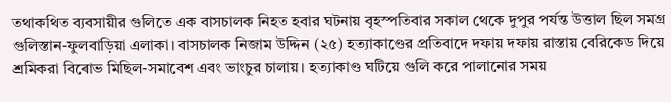তথাকথিত ব্যবসায়ীর গুলিতে এক বাসচালক নিহত হবার ঘটনায় বৃহস্পতিবার সকাল থেকে দুপুর পর্যন্ত উত্তাল ছিল সমগ্র গুলিস্তান-ফুলবাড়িয়া এলাকা। বাসচালক নিজাম উদ্দিন (২৫) হত্যাকাণ্ডের প্রতিবাদে দফায় দফায় রাস্তায় বেরিকেড দিয়ে শ্রমিকরা বিৰোভ মিছিল-সমাবেশ এবং ভাংচুর চালায়। হত্যাকাণ্ড ঘটিয়ে গুলি করে পালানোর সময়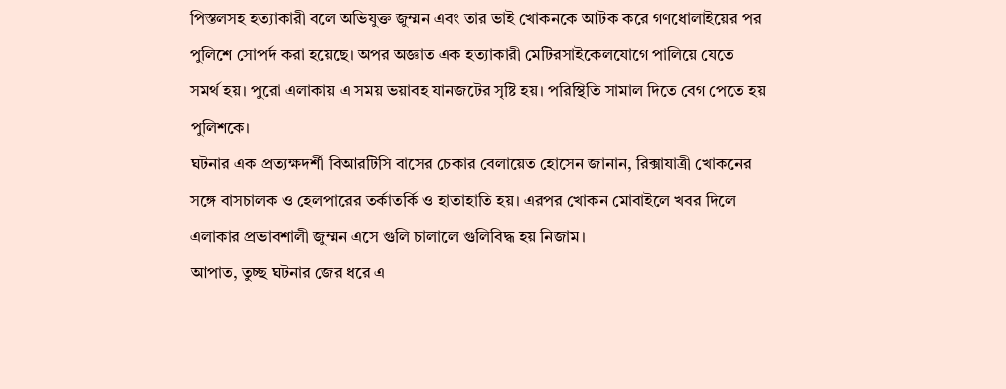পিস্তলসহ হত্যাকারী বলে অভিযুক্ত জুম্মন এবং তার ভাই খোকনকে আটক করে গণধোলাইয়ের পর পুলিশে সোপর্দ করা হয়েছে। অপর অজ্ঞাত এক হত্যাকারী মেটিরসাইকেলযোগে পালিয়ে যেতে সমর্থ হয়। পুরো এলাকায় এ সময় ভয়াবহ যানজটের সৃষ্টি হয়। পরিস্থিতি সামাল দিতে বেগ পেতে হয় পুলিশকে।
ঘটনার এক প্রত্যক্ষদর্শী বিআরটিসি বাসের চেকার বেলায়েত হোসেন জানান, রিক্সাযাত্রী খোকনের সঙ্গে বাসচালক ও হেলপারের তর্কাতর্কি ও হাতাহাতি হয়। এরপর খোকন মোবাইলে খবর দিলে এলাকার প্রভাবশালী জুম্মন এসে গুলি চালালে গুলিবিদ্ধ হয় নিজাম।
আপাত, তুচ্ছ ঘটনার জের ধরে এ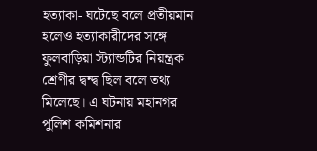হত্যাকা- ঘটেছে বলে প্রতীয়মান হলেও হত্যাকারীদের সঙ্গে ফুলবাড়িয়া স্ট্যান্ডটির নিয়ন্ত্রক শ্রেণীর দ্বন্দ্ব ছিল বলে তথ্য মিলেছে। এ ঘটনায় মহানগর পুলিশ কমিশনার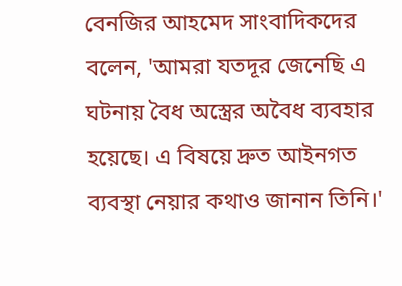বেনজির আহমেদ সাংবাদিকদের বলেন, 'আমরা যতদূর জেনেছি এ ঘটনায় বৈধ অস্ত্রের অবৈধ ব্যবহার হয়েছে। এ বিষয়ে দ্রুত আইনগত ব্যবস্থা নেয়ার কথাও জানান তিনি।'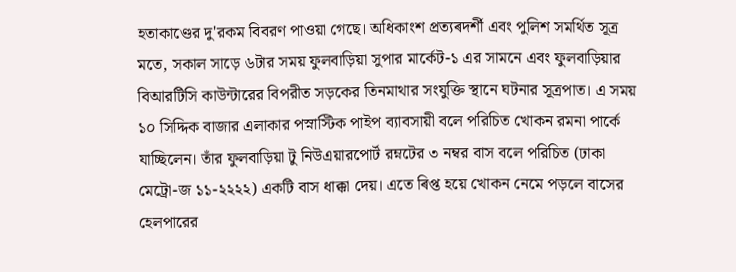হতাকাণ্ডের দু'রকম বিবরণ পাওয়া গেছে। অধিকাংশ প্রত্যৰদর্শী এবং পুলিশ সমর্থিত সূত্র মতে, সকাল সাড়ে ৬টার সময় ফুলবাড়িয়া সুপার মার্কেট-১ এর সামনে এবং ফুলবাড়িয়ার বিআরটিসি কাউন্টারের বিপরীত সড়কের তিনমাথার সংযুক্তি স্থানে ঘটনার সূত্রপাত। এ সময় ১০ সিদ্দিক বাজার এলাকার পস্নাস্টিক পাইপ ব্যাবসায়ী বলে পরিচিত খোকন রমনা পার্কে যাচ্ছিলেন। তাঁর ফুলবাড়িয়া টু নিউএয়ারপোর্ট রম্নটের ৩ নম্বর বাস বলে পরিচিত (ঢাকা মেট্রো-জ ১১-২২২২) একটি বাস ধাক্কা দেয়। এতে ৰিপ্ত হয়ে খোকন নেমে পড়লে বাসের হেলপারের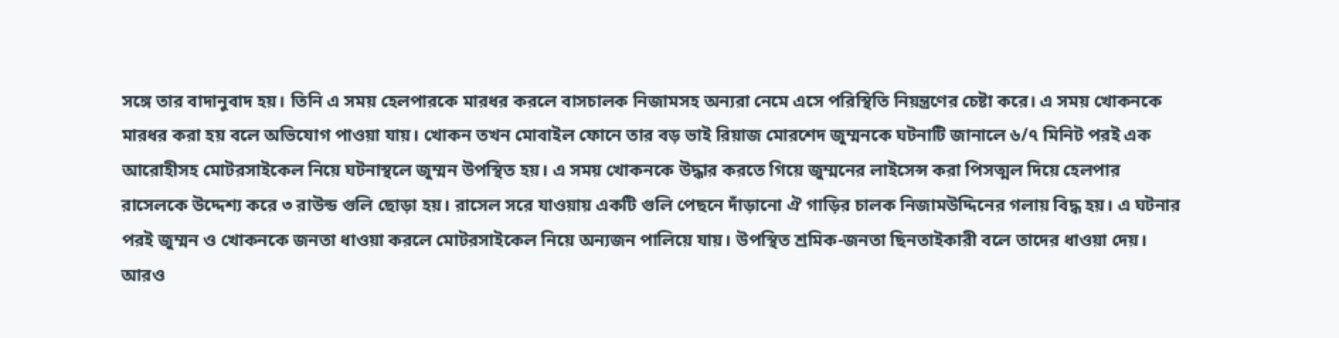সঙ্গে তার বাদানুবাদ হয়। তিনি এ সময় হেলপারকে মারধর করলে বাসচালক নিজামসহ অন্যরা নেমে এসে পরিস্থিতি নিয়ন্ত্রণের চেষ্টা করে। এ সময় খোকনকে মারধর করা হয় বলে অভিযোগ পাওয়া যায়। খোকন তখন মোবাইল ফোনে তার বড় ভাই রিয়াজ মোরশেদ জুম্মনকে ঘটনাটি জানালে ৬/৭ মিনিট পরই এক আরোহীসহ মোটরসাইকেল নিয়ে ঘটনাস্থলে জুম্মন উপস্থিত হয়। এ সময় খোকনকে উদ্ধার করতে গিয়ে জুম্মনের লাইসেন্স করা পিসত্মল দিয়ে হেলপার রাসেলকে উদ্দেশ্য করে ৩ রাউন্ড গুলি ছোড়া হয়। রাসেল সরে যাওয়ায় একটি গুলি পেছনে দাঁড়ানো ঐ গাড়ির চালক নিজামউদ্দিনের গলায় বিদ্ধ হয়। এ ঘটনার পরই জুম্মন ও খোকনকে জনতা ধাওয়া করলে মোটরসাইকেল নিয়ে অন্যজন পালিয়ে যায়। উপস্থিত শ্রমিক-জনতা ছিনতাইকারী বলে তাদের ধাওয়া দেয়। আরও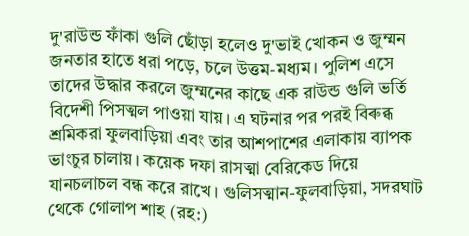দু'রাউন্ড ফাঁকা গুলি ছোঁড়া হলেও দু'ভাই খোকন ও জুম্মন জনতার হাতে ধরা পড়ে, চলে উত্তম-মধ্যম। পুলিশ এসে তাদের উদ্ধার করলে জুম্মনের কাছে এক রাউন্ড গুলি ভর্তি বিদেশী পিসত্মল পাওয়া যায়। এ ঘটনার পর পরই বিৰুব্ধ শ্রমিকরা ফুলবাড়িয়া এবং তার আশপাশের এলাকায় ব্যাপক ভাংচুর চালায়। কয়েক দফা রাসত্মা বেরিকেড দিয়ে যানচলাচল বন্ধ করে রাখে। গুলিসত্মান-ফুলবাড়িয়া, সদরঘাট থেকে গোলাপ শাহ (রহ:)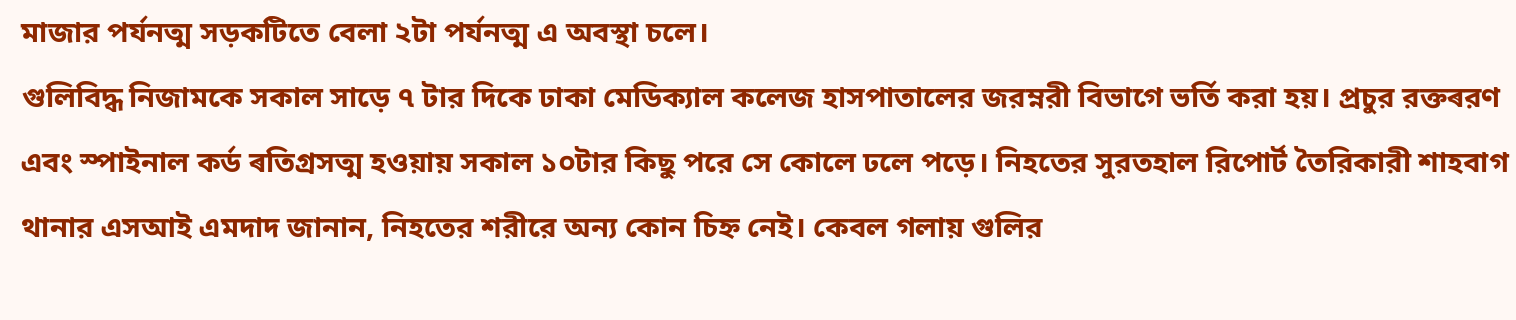মাজার পর্যনত্ম সড়কটিতে বেলা ২টা পর্যনত্ম এ অবস্থা চলে।
গুলিবিদ্ধ নিজামকে সকাল সাড়ে ৭ টার দিকে ঢাকা মেডিক্যাল কলেজ হাসপাতালের জরম্নরী বিভাগে ভর্তি করা হয়। প্রচুর রক্তৰরণ এবং স্পাইনাল কর্ড ৰতিগ্রসত্ম হওয়ায় সকাল ১০টার কিছু পরে সে কোলে ঢলে পড়ে। নিহতের সুরতহাল রিপোর্ট তৈরিকারী শাহবাগ থানার এসআই এমদাদ জানান, নিহতের শরীরে অন্য কোন চিহ্ন নেই। কেবল গলায় গুলির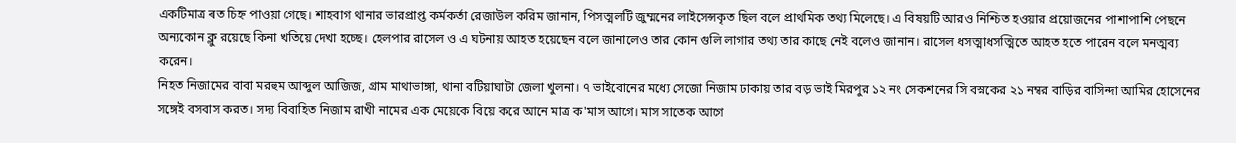একটিমাত্র ৰত চিহ্ন পাওয়া গেছে। শাহবাগ থানার ভারপ্রাপ্ত কর্মকর্তা রেজাউল করিম জানান, পিসত্মলটি জুম্মনের লাইসেন্সকৃত ছিল বলে প্রাথমিক তথ্য মিলেছে। এ বিষয়টি আরও নিশ্চিত হওয়ার প্রয়োজনের পাশাপাশি পেছনে অন্যকোন ক্লু রয়েছে কিনা খতিয়ে দেখা হচ্ছে। হেলপার রাসেল ও এ ঘটনায় আহত হয়েছেন বলে জানালেও তার কোন গুলি লাগার তথ্য তার কাছে নেই বলেও জানান। রাসেল ধসত্মাধসত্মিতে আহত হতে পারেন বলে মনত্মব্য করেন।
নিহত নিজামের বাবা মরহুম আব্দুল আজিজ, গ্রাম মাথাভাঙ্গা, থানা বটিয়াঘাটা জেলা খুলনা। ৭ ভাইবোনের মধ্যে সেজো নিজাম ঢাকায় তার বড় ভাই মিরপুর ১২ নং সেকশনের সি বস্নকের ২১ নম্বর বাড়ির বাসিন্দা আমির হোসেনের সঙ্গেই বসবাস করত। সদ্য বিবাহিত নিজাম রাখী নামের এক মেয়েকে বিয়ে করে আনে মাত্র ক'মাস আগে। মাস সাতেক আগে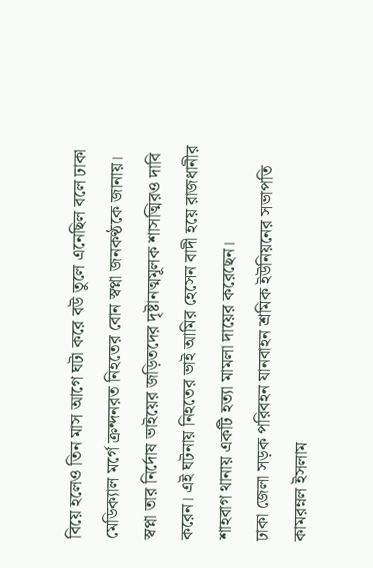বিয়ে হলেও তিন মাস আগে ঘটা করে বউ তুলে এনেছিল বলে ঢাকা মেডিক্যাল মর্গে ক্রন্দনরত নিহতের বোন স্বপ্না জনকণ্ঠকে জানায়। স্বপ্না তার নির্দোষ ভাইয়ের জড়িতদের দৃষ্টানত্মমূলক শাসত্মিরও দাবি করেন। এই ঘটনায় নিহতের ভাই আমির হেসেন বাদী হয়ে রাজধানীর শাহবাগ থানায় একটি হত্যা মামলা দায়ের করেছেন।
ঢাকা জেলা সড়ক পরিবহন যানবাহন শ্রমিক ইউনিয়নের সভাপতি কামরম্নল ইসলাম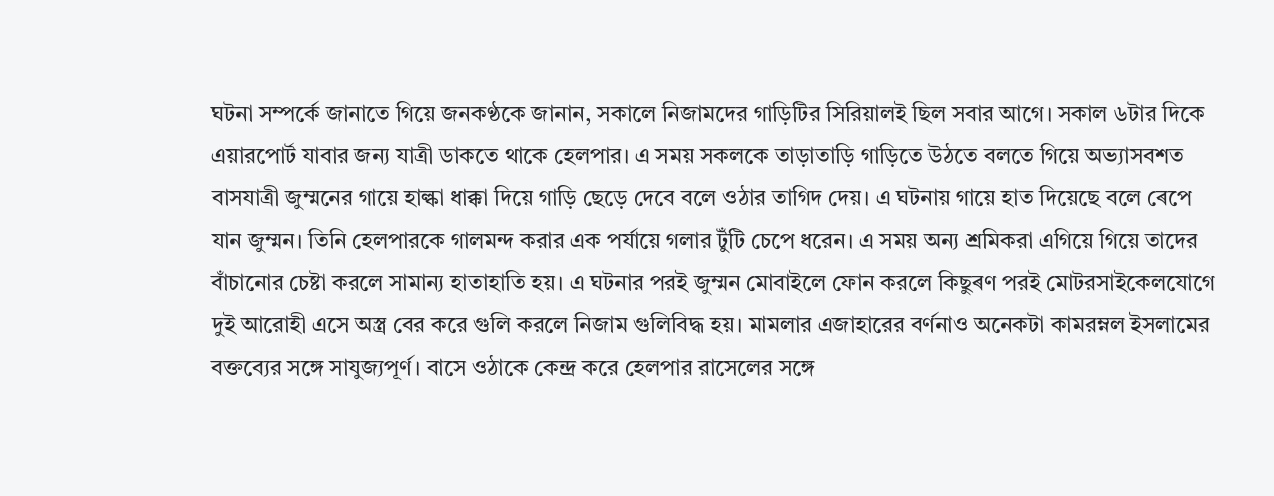ঘটনা সম্পর্কে জানাতে গিয়ে জনকণ্ঠকে জানান, সকালে নিজামদের গাড়িটির সিরিয়ালই ছিল সবার আগে। সকাল ৬টার দিকে এয়ারপোর্ট যাবার জন্য যাত্রী ডাকতে থাকে হেলপার। এ সময় সকলকে তাড়াতাড়ি গাড়িতে উঠতে বলতে গিয়ে অভ্যাসবশত বাসযাত্রী জুম্মনের গায়ে হাল্কা ধাক্কা দিয়ে গাড়ি ছেড়ে দেবে বলে ওঠার তাগিদ দেয়। এ ঘটনায় গায়ে হাত দিয়েছে বলে ৰেপে যান জুম্মন। তিনি হেলপারকে গালমন্দ করার এক পর্যায়ে গলার টুঁটি চেপে ধরেন। এ সময় অন্য শ্রমিকরা এগিয়ে গিয়ে তাদের বাঁচানোর চেষ্টা করলে সামান্য হাতাহাতি হয়। এ ঘটনার পরই জুম্মন মোবাইলে ফোন করলে কিছুৰণ পরই মোটরসাইকেলযোগে দুই আরোহী এসে অস্ত্র বের করে গুলি করলে নিজাম গুলিবিদ্ধ হয়। মামলার এজাহারের বর্ণনাও অনেকটা কামরম্নল ইসলামের বক্তব্যের সঙ্গে সাযুজ্যপূর্ণ। বাসে ওঠাকে কেন্দ্র করে হেলপার রাসেলের সঙ্গে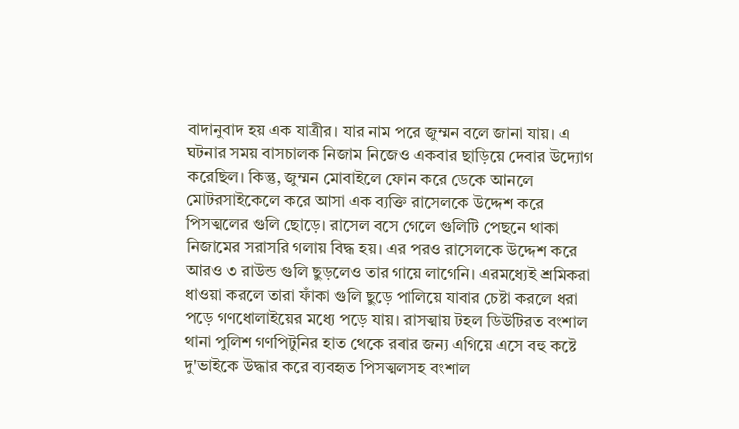বাদানুবাদ হয় এক যাত্রীর। যার নাম পরে জুম্মন বলে জানা যায়। এ ঘটনার সময় বাসচালক নিজাম নিজেও একবার ছাড়িয়ে দেবার উদ্যোগ করেছিল। কিন্তু, জুম্মন মোবাইলে ফোন করে ডেকে আনলে মোটরসাইকেলে করে আসা এক ব্যক্তি রাসেলকে উদ্দেশ করে পিসত্মলের গুলি ছোড়ে। রাসেল বসে গেলে গুলিটি পেছনে থাকা নিজামের সরাসরি গলায় বিদ্ধ হয়। এর পরও রাসেলকে উদ্দেশ করে আরও ৩ রাউন্ড গুলি ছুড়লেও তার গায়ে লাগেনি। এরমধ্যেই শ্রমিকরা ধাওয়া করলে তারা ফাঁকা গুলি ছুড়ে পালিয়ে যাবার চেষ্টা করলে ধরা পড়ে গণধোলাইয়ের মধ্যে পড়ে যায়। রাসত্মায় টহল ডিউটিরত বংশাল থানা পুলিশ গণপিটুনির হাত থেকে রৰার জন্য এগিয়ে এসে বহু কষ্টে দু'ভাইকে উদ্ধার করে ব্যবহৃত পিসত্মলসহ বংশাল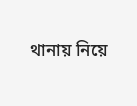থানায় নিয়ে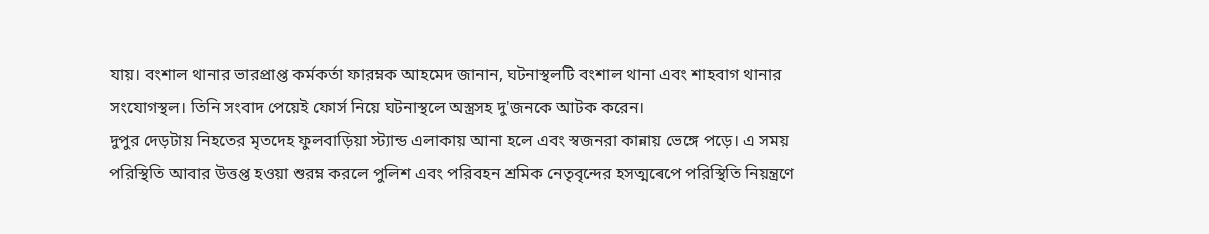যায়। বংশাল থানার ভারপ্রাপ্ত কর্মকর্তা ফারম্নক আহমেদ জানান, ঘটনাস্থলটি বংশাল থানা এবং শাহবাগ থানার সংযোগস্থল। তিনি সংবাদ পেয়েই ফোর্স নিয়ে ঘটনাস্থলে অস্ত্রসহ দু'জনকে আটক করেন।
দুপুর দেড়টায় নিহতের মৃতদেহ ফুলবাড়িয়া স্ট্যান্ড এলাকায় আনা হলে এবং স্বজনরা কান্নায় ভেঙ্গে পড়ে। এ সময় পরিস্থিতি আবার উত্তপ্ত হওয়া শুরম্ন করলে পুলিশ এবং পরিবহন শ্রমিক নেতৃবৃন্দের হসত্মৰেপে পরিস্থিতি নিয়ন্ত্রণে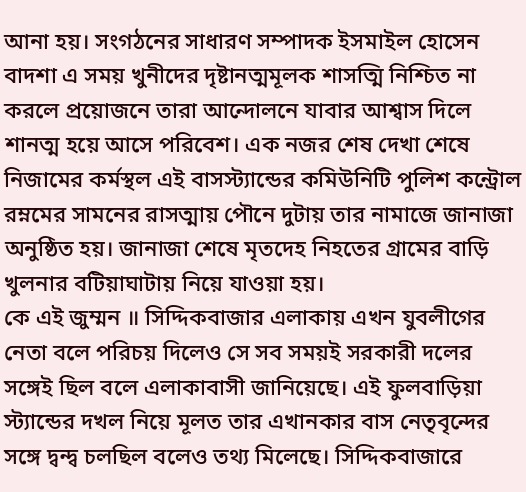আনা হয়। সংগঠনের সাধারণ সম্পাদক ইসমাইল হোসেন বাদশা এ সময় খুনীদের দৃষ্টানত্মমূলক শাসত্মি নিশ্চিত না করলে প্রয়োজনে তারা আন্দোলনে যাবার আশ্বাস দিলে শানত্ম হয়ে আসে পরিবেশ। এক নজর শেষ দেখা শেষে নিজামের কর্মস্থল এই বাসস্ট্যান্ডের কমিউনিটি পুলিশ কন্ট্রোল রম্নমের সামনের রাসত্মায় পৌনে দুটায় তার নামাজে জানাজা অনুষ্ঠিত হয়। জানাজা শেষে মৃতদেহ নিহতের গ্রামের বাড়ি খুলনার বটিয়াঘাটায় নিয়ে যাওয়া হয়।
কে এই জুম্মন ॥ সিদ্দিকবাজার এলাকায় এখন যুবলীগের নেতা বলে পরিচয় দিলেও সে সব সময়ই সরকারী দলের সঙ্গেই ছিল বলে এলাকাবাসী জানিয়েছে। এই ফুলবাড়িয়া স্ট্যান্ডের দখল নিয়ে মূলত তার এখানকার বাস নেতৃবৃন্দের সঙ্গে দ্বন্দ্ব চলছিল বলেও তথ্য মিলেছে। সিদ্দিকবাজারে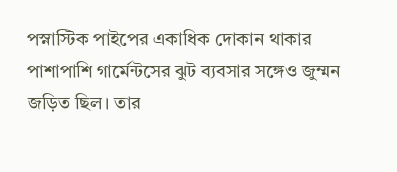পস্নাস্টিক পাইপের একাধিক দোকান থাকার পাশাপাশি গার্মেন্টসের ঝুট ব্যবসার সঙ্গেও জুম্মন জড়িত ছিল। তার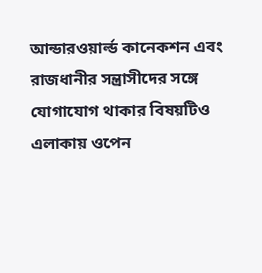আন্ডারওয়ার্ল্ড কানেকশন এবং রাজধানীর সন্ত্রাসীদের সঙ্গে যোগাযোগ থাকার বিষয়টিও এলাকায় ওপেন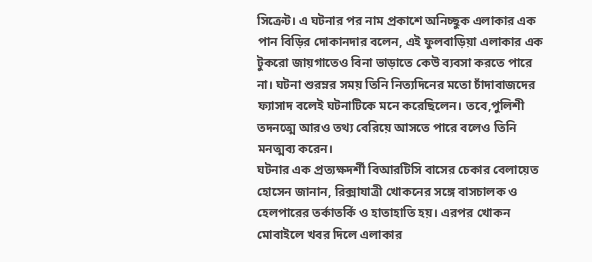সিক্রেট। এ ঘটনার পর নাম প্রকাশে অনিচ্ছুক এলাকার এক পান বিড়ির দোকানদার বলেন, এই ফুলবাড়িয়া এলাকার এক টুকরো জায়গাতেও বিনা ভাড়াতে কেউ ব্যবসা করতে পারে না। ঘটনা শুরম্নর সময় তিনি নিত্যদিনের মতো চাঁদাবাজদের ফ্যাসাদ বলেই ঘটনাটিকে মনে করেছিলেন। তবে,পুলিশী তদনত্মে আরও তথ্য বেরিয়ে আসতে পারে বলেও তিনি মনত্মব্য করেন।
ঘটনার এক প্রত্যক্ষদর্শী বিআরটিসি বাসের চেকার বেলায়েত হোসেন জানান, রিক্সাযাত্রী খোকনের সঙ্গে বাসচালক ও হেলপারের তর্কাতর্কি ও হাতাহাতি হয়। এরপর খোকন মোবাইলে খবর দিলে এলাকার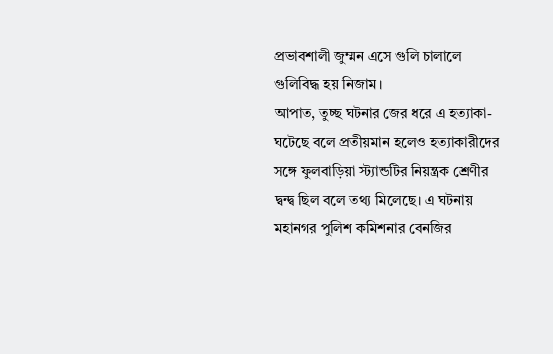প্রভাবশালী জুম্মন এসে গুলি চালালে গুলিবিদ্ধ হয় নিজাম।
আপাত, তুচ্ছ ঘটনার জের ধরে এ হত্যাকা- ঘটেছে বলে প্রতীয়মান হলেও হত্যাকারীদের সঙ্গে ফুলবাড়িয়া স্ট্যান্ডটির নিয়ন্ত্রক শ্রেণীর দ্বন্দ্ব ছিল বলে তথ্য মিলেছে। এ ঘটনায় মহানগর পুলিশ কমিশনার বেনজির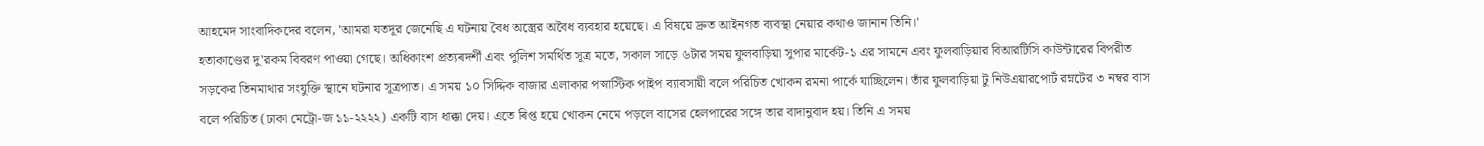আহমেদ সাংবাদিকদের বলেন, 'আমরা যতদূর জেনেছি এ ঘটনায় বৈধ অস্ত্রের অবৈধ ব্যবহার হয়েছে। এ বিষয়ে দ্রুত আইনগত ব্যবস্থা নেয়ার কথাও জানান তিনি।'
হতাকাণ্ডের দু'রকম বিবরণ পাওয়া গেছে। অধিকাংশ প্রত্যৰদর্শী এবং পুলিশ সমর্থিত সূত্র মতে, সকাল সাড়ে ৬টার সময় ফুলবাড়িয়া সুপার মার্কেট-১ এর সামনে এবং ফুলবাড়িয়ার বিআরটিসি কাউন্টারের বিপরীত সড়কের তিনমাথার সংযুক্তি স্থানে ঘটনার সূত্রপাত। এ সময় ১০ সিদ্দিক বাজার এলাকার পস্নাস্টিক পাইপ ব্যাবসায়ী বলে পরিচিত খোকন রমনা পার্কে যাচ্ছিলেন। তাঁর ফুলবাড়িয়া টু নিউএয়ারপোর্ট রম্নটের ৩ নম্বর বাস বলে পরিচিত (ঢাকা মেট্রো-জ ১১-২২২২) একটি বাস ধাক্কা দেয়। এতে ৰিপ্ত হয়ে খোকন নেমে পড়লে বাসের হেলপারের সঙ্গে তার বাদানুবাদ হয়। তিনি এ সময়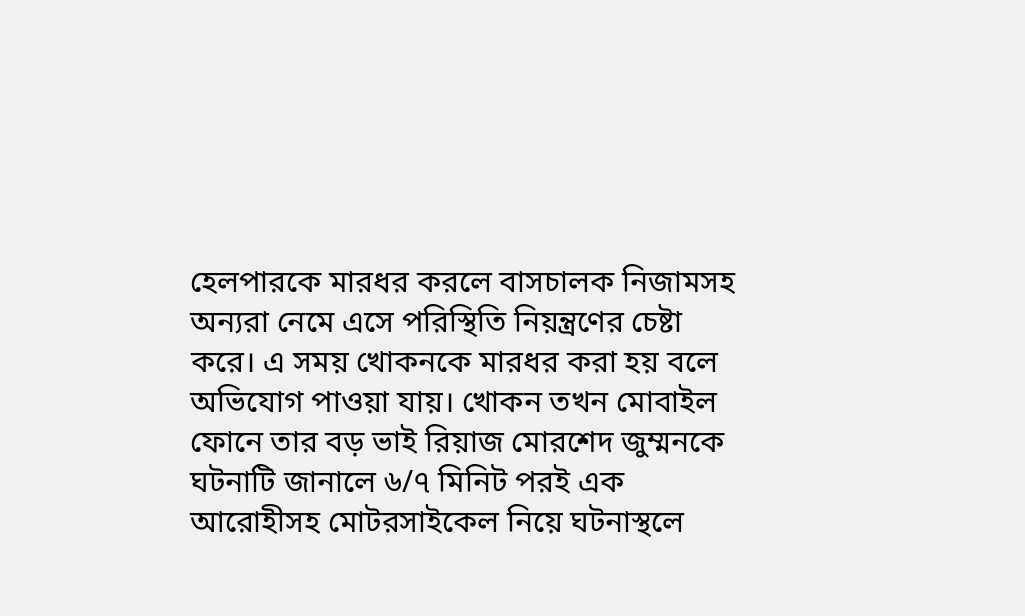হেলপারকে মারধর করলে বাসচালক নিজামসহ অন্যরা নেমে এসে পরিস্থিতি নিয়ন্ত্রণের চেষ্টা করে। এ সময় খোকনকে মারধর করা হয় বলে অভিযোগ পাওয়া যায়। খোকন তখন মোবাইল ফোনে তার বড় ভাই রিয়াজ মোরশেদ জুম্মনকে ঘটনাটি জানালে ৬/৭ মিনিট পরই এক আরোহীসহ মোটরসাইকেল নিয়ে ঘটনাস্থলে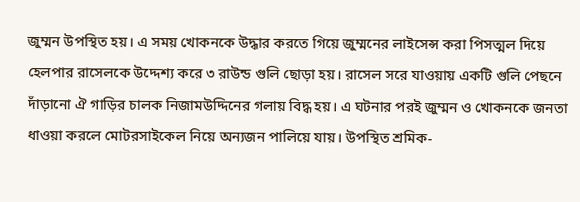জুম্মন উপস্থিত হয়। এ সময় খোকনকে উদ্ধার করতে গিয়ে জুম্মনের লাইসেন্স করা পিসত্মল দিয়ে হেলপার রাসেলকে উদ্দেশ্য করে ৩ রাউন্ড গুলি ছোড়া হয়। রাসেল সরে যাওয়ায় একটি গুলি পেছনে দাঁড়ানো ঐ গাড়ির চালক নিজামউদ্দিনের গলায় বিদ্ধ হয়। এ ঘটনার পরই জুম্মন ও খোকনকে জনতা ধাওয়া করলে মোটরসাইকেল নিয়ে অন্যজন পালিয়ে যায়। উপস্থিত শ্রমিক-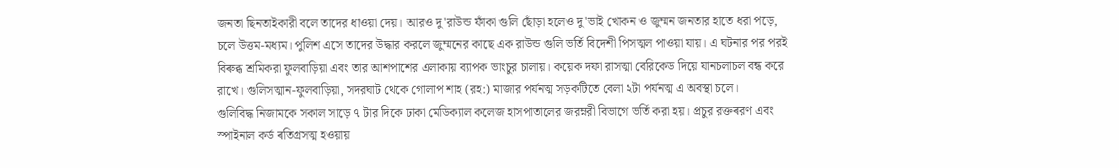জনতা ছিনতাইকারী বলে তাদের ধাওয়া দেয়। আরও দু'রাউন্ড ফাঁকা গুলি ছোঁড়া হলেও দু'ভাই খোকন ও জুম্মন জনতার হাতে ধরা পড়ে, চলে উত্তম-মধ্যম। পুলিশ এসে তাদের উদ্ধার করলে জুম্মনের কাছে এক রাউন্ড গুলি ভর্তি বিদেশী পিসত্মল পাওয়া যায়। এ ঘটনার পর পরই বিৰুব্ধ শ্রমিকরা ফুলবাড়িয়া এবং তার আশপাশের এলাকায় ব্যাপক ভাংচুর চালায়। কয়েক দফা রাসত্মা বেরিকেড দিয়ে যানচলাচল বন্ধ করে রাখে। গুলিসত্মান-ফুলবাড়িয়া, সদরঘাট থেকে গোলাপ শাহ (রহ:) মাজার পর্যনত্ম সড়কটিতে বেলা ২টা পর্যনত্ম এ অবস্থা চলে।
গুলিবিদ্ধ নিজামকে সকাল সাড়ে ৭ টার দিকে ঢাকা মেডিক্যাল কলেজ হাসপাতালের জরম্নরী বিভাগে ভর্তি করা হয়। প্রচুর রক্তৰরণ এবং স্পাইনাল কর্ড ৰতিগ্রসত্ম হওয়ায়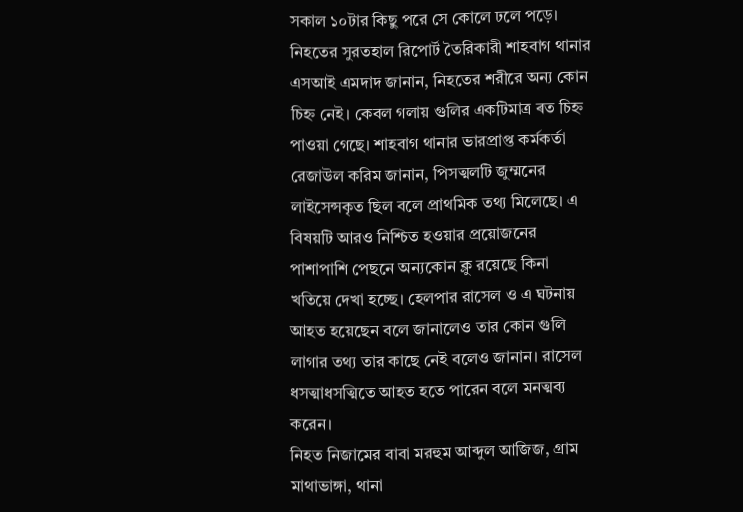সকাল ১০টার কিছু পরে সে কোলে ঢলে পড়ে। নিহতের সুরতহাল রিপোর্ট তৈরিকারী শাহবাগ থানার এসআই এমদাদ জানান, নিহতের শরীরে অন্য কোন চিহ্ন নেই। কেবল গলায় গুলির একটিমাত্র ৰত চিহ্ন পাওয়া গেছে। শাহবাগ থানার ভারপ্রাপ্ত কর্মকর্তা রেজাউল করিম জানান, পিসত্মলটি জুম্মনের লাইসেন্সকৃত ছিল বলে প্রাথমিক তথ্য মিলেছে। এ বিষয়টি আরও নিশ্চিত হওয়ার প্রয়োজনের পাশাপাশি পেছনে অন্যকোন ক্লু রয়েছে কিনা খতিয়ে দেখা হচ্ছে। হেলপার রাসেল ও এ ঘটনায় আহত হয়েছেন বলে জানালেও তার কোন গুলি লাগার তথ্য তার কাছে নেই বলেও জানান। রাসেল ধসত্মাধসত্মিতে আহত হতে পারেন বলে মনত্মব্য করেন।
নিহত নিজামের বাবা মরহুম আব্দুল আজিজ, গ্রাম মাথাভাঙ্গা, থানা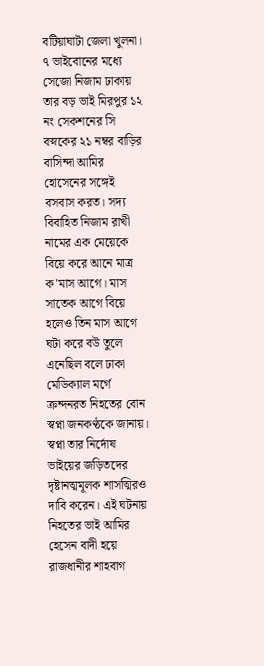বটিয়াঘাটা জেলা খুলনা। ৭ ভাইবোনের মধ্যে সেজো নিজাম ঢাকায় তার বড় ভাই মিরপুর ১২ নং সেকশনের সি বস্নকের ২১ নম্বর বাড়ির বাসিন্দা আমির হোসেনের সঙ্গেই বসবাস করত। সদ্য বিবাহিত নিজাম রাখী নামের এক মেয়েকে বিয়ে করে আনে মাত্র ক'মাস আগে। মাস সাতেক আগে বিয়ে হলেও তিন মাস আগে ঘটা করে বউ তুলে এনেছিল বলে ঢাকা মেডিক্যাল মর্গে ক্রন্দনরত নিহতের বোন স্বপ্না জনকণ্ঠকে জানায়। স্বপ্না তার নির্দোষ ভাইয়ের জড়িতদের দৃষ্টানত্মমূলক শাসত্মিরও দাবি করেন। এই ঘটনায় নিহতের ভাই আমির হেসেন বাদী হয়ে রাজধানীর শাহবাগ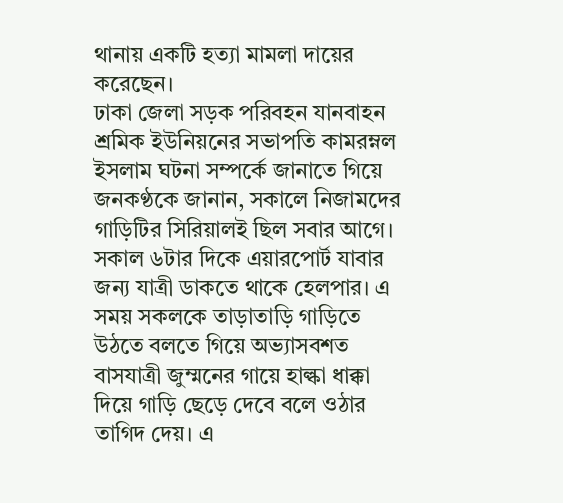থানায় একটি হত্যা মামলা দায়ের করেছেন।
ঢাকা জেলা সড়ক পরিবহন যানবাহন শ্রমিক ইউনিয়নের সভাপতি কামরম্নল ইসলাম ঘটনা সম্পর্কে জানাতে গিয়ে জনকণ্ঠকে জানান, সকালে নিজামদের গাড়িটির সিরিয়ালই ছিল সবার আগে। সকাল ৬টার দিকে এয়ারপোর্ট যাবার জন্য যাত্রী ডাকতে থাকে হেলপার। এ সময় সকলকে তাড়াতাড়ি গাড়িতে উঠতে বলতে গিয়ে অভ্যাসবশত বাসযাত্রী জুম্মনের গায়ে হাল্কা ধাক্কা দিয়ে গাড়ি ছেড়ে দেবে বলে ওঠার তাগিদ দেয়। এ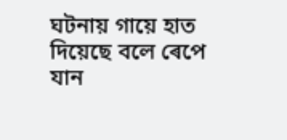ঘটনায় গায়ে হাত দিয়েছে বলে ৰেপে যান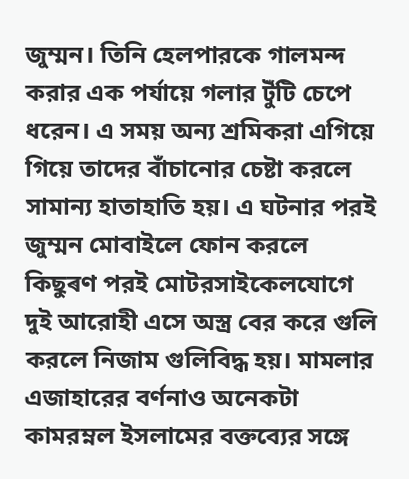জুম্মন। তিনি হেলপারকে গালমন্দ করার এক পর্যায়ে গলার টুঁটি চেপে ধরেন। এ সময় অন্য শ্রমিকরা এগিয়ে গিয়ে তাদের বাঁচানোর চেষ্টা করলে সামান্য হাতাহাতি হয়। এ ঘটনার পরই জুম্মন মোবাইলে ফোন করলে কিছুৰণ পরই মোটরসাইকেলযোগে দুই আরোহী এসে অস্ত্র বের করে গুলি করলে নিজাম গুলিবিদ্ধ হয়। মামলার এজাহারের বর্ণনাও অনেকটা কামরম্নল ইসলামের বক্তব্যের সঙ্গে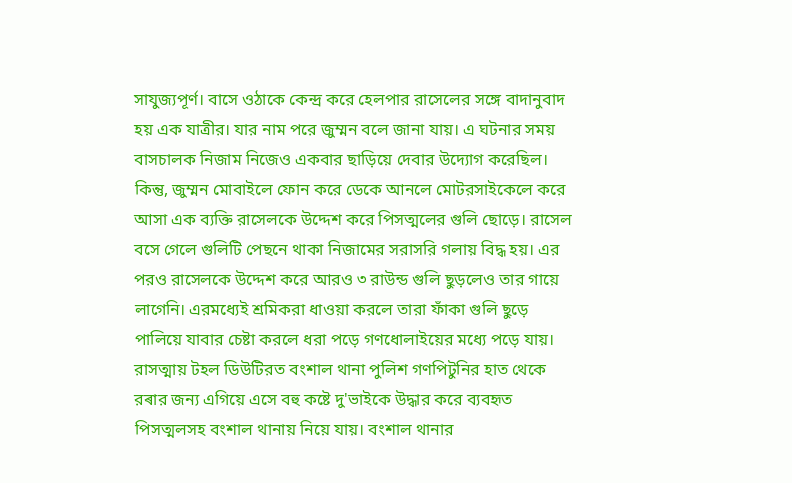সাযুজ্যপূর্ণ। বাসে ওঠাকে কেন্দ্র করে হেলপার রাসেলের সঙ্গে বাদানুবাদ হয় এক যাত্রীর। যার নাম পরে জুম্মন বলে জানা যায়। এ ঘটনার সময় বাসচালক নিজাম নিজেও একবার ছাড়িয়ে দেবার উদ্যোগ করেছিল। কিন্তু, জুম্মন মোবাইলে ফোন করে ডেকে আনলে মোটরসাইকেলে করে আসা এক ব্যক্তি রাসেলকে উদ্দেশ করে পিসত্মলের গুলি ছোড়ে। রাসেল বসে গেলে গুলিটি পেছনে থাকা নিজামের সরাসরি গলায় বিদ্ধ হয়। এর পরও রাসেলকে উদ্দেশ করে আরও ৩ রাউন্ড গুলি ছুড়লেও তার গায়ে লাগেনি। এরমধ্যেই শ্রমিকরা ধাওয়া করলে তারা ফাঁকা গুলি ছুড়ে পালিয়ে যাবার চেষ্টা করলে ধরা পড়ে গণধোলাইয়ের মধ্যে পড়ে যায়। রাসত্মায় টহল ডিউটিরত বংশাল থানা পুলিশ গণপিটুনির হাত থেকে রৰার জন্য এগিয়ে এসে বহু কষ্টে দু'ভাইকে উদ্ধার করে ব্যবহৃত পিসত্মলসহ বংশাল থানায় নিয়ে যায়। বংশাল থানার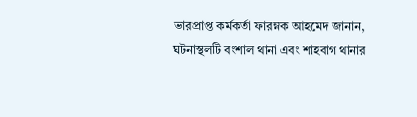ভারপ্রাপ্ত কর্মকর্তা ফারম্নক আহমেদ জানান, ঘটনাস্থলটি বংশাল থানা এবং শাহবাগ থানার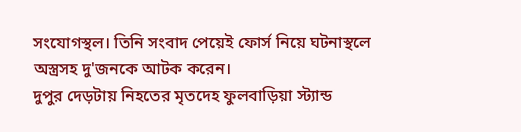সংযোগস্থল। তিনি সংবাদ পেয়েই ফোর্স নিয়ে ঘটনাস্থলে অস্ত্রসহ দু'জনকে আটক করেন।
দুপুর দেড়টায় নিহতের মৃতদেহ ফুলবাড়িয়া স্ট্যান্ড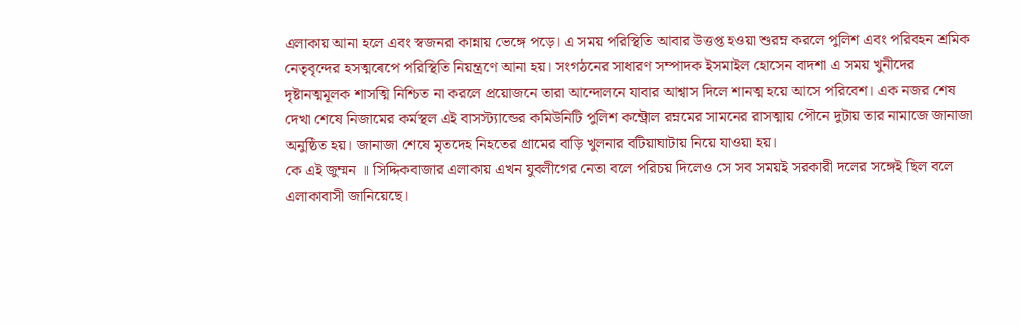এলাকায় আনা হলে এবং স্বজনরা কান্নায় ভেঙ্গে পড়ে। এ সময় পরিস্থিতি আবার উত্তপ্ত হওয়া শুরম্ন করলে পুলিশ এবং পরিবহন শ্রমিক নেতৃবৃন্দের হসত্মৰেপে পরিস্থিতি নিয়ন্ত্রণে আনা হয়। সংগঠনের সাধারণ সম্পাদক ইসমাইল হোসেন বাদশা এ সময় খুনীদের দৃষ্টানত্মমূলক শাসত্মি নিশ্চিত না করলে প্রয়োজনে তারা আন্দোলনে যাবার আশ্বাস দিলে শানত্ম হয়ে আসে পরিবেশ। এক নজর শেষ দেখা শেষে নিজামের কর্মস্থল এই বাসস্ট্যান্ডের কমিউনিটি পুলিশ কন্ট্রোল রম্নমের সামনের রাসত্মায় পৌনে দুটায় তার নামাজে জানাজা অনুষ্ঠিত হয়। জানাজা শেষে মৃতদেহ নিহতের গ্রামের বাড়ি খুলনার বটিয়াঘাটায় নিয়ে যাওয়া হয়।
কে এই জুম্মন ॥ সিদ্দিকবাজার এলাকায় এখন যুবলীগের নেতা বলে পরিচয় দিলেও সে সব সময়ই সরকারী দলের সঙ্গেই ছিল বলে এলাকাবাসী জানিয়েছে।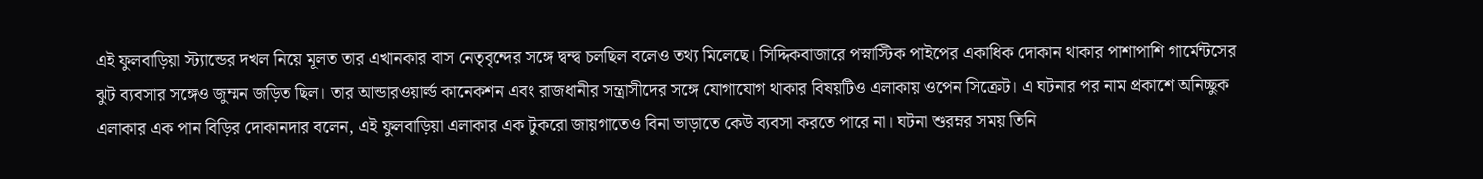এই ফুলবাড়িয়া স্ট্যান্ডের দখল নিয়ে মূলত তার এখানকার বাস নেতৃবৃন্দের সঙ্গে দ্বন্দ্ব চলছিল বলেও তথ্য মিলেছে। সিদ্দিকবাজারে পস্নাস্টিক পাইপের একাধিক দোকান থাকার পাশাপাশি গার্মেন্টসের ঝুট ব্যবসার সঙ্গেও জুম্মন জড়িত ছিল। তার আন্ডারওয়ার্ল্ড কানেকশন এবং রাজধানীর সন্ত্রাসীদের সঙ্গে যোগাযোগ থাকার বিষয়টিও এলাকায় ওপেন সিক্রেট। এ ঘটনার পর নাম প্রকাশে অনিচ্ছুক এলাকার এক পান বিড়ির দোকানদার বলেন, এই ফুলবাড়িয়া এলাকার এক টুকরো জায়গাতেও বিনা ভাড়াতে কেউ ব্যবসা করতে পারে না। ঘটনা শুরম্নর সময় তিনি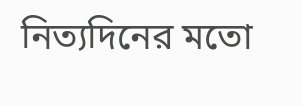নিত্যদিনের মতো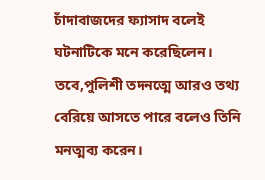চাঁদাবাজদের ফ্যাসাদ বলেই ঘটনাটিকে মনে করেছিলেন। তবে,পুলিশী তদনত্মে আরও তথ্য বেরিয়ে আসতে পারে বলেও তিনি মনত্মব্য করেন।